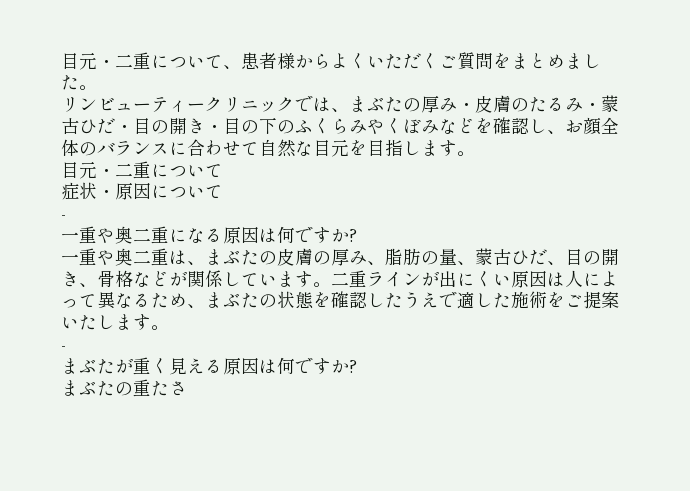目元・二重について、患者様からよくいただくご質問をまとめました。
リンビューティークリニックでは、まぶたの厚み・皮膚のたるみ・蒙古ひだ・目の開き・目の下のふくらみやくぼみなどを確認し、お顔全体のバランスに合わせて自然な目元を目指します。
目元・二重について
症状・原因について
-
一重や奥二重になる原因は何ですか?
一重や奥二重は、まぶたの皮膚の厚み、脂肪の量、蒙古ひだ、目の開き、骨格などが関係しています。二重ラインが出にくい原因は人によって異なるため、まぶたの状態を確認したうえで適した施術をご提案いたします。
-
まぶたが重く見える原因は何ですか?
まぶたの重たさ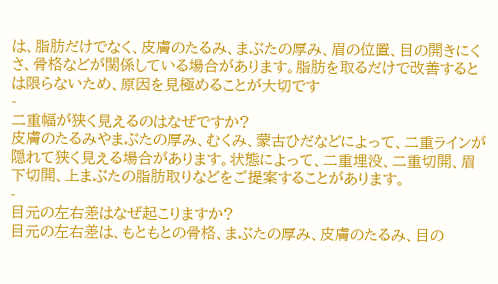は、脂肪だけでなく、皮膚のたるみ、まぶたの厚み、眉の位置、目の開きにくさ、骨格などが関係している場合があります。脂肪を取るだけで改善するとは限らないため、原因を見極めることが大切です
-
二重幅が狭く見えるのはなぜですか?
皮膚のたるみやまぶたの厚み、むくみ、蒙古ひだなどによって、二重ラインが隠れて狭く見える場合があります。状態によって、二重埋没、二重切開、眉下切開、上まぶたの脂肪取りなどをご提案することがあります。
-
目元の左右差はなぜ起こりますか?
目元の左右差は、もともとの骨格、まぶたの厚み、皮膚のたるみ、目の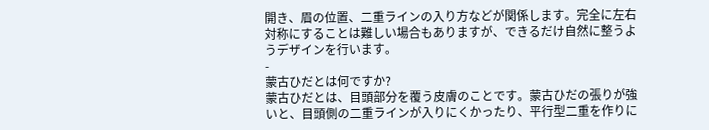開き、眉の位置、二重ラインの入り方などが関係します。完全に左右対称にすることは難しい場合もありますが、できるだけ自然に整うようデザインを行います。
-
蒙古ひだとは何ですか?
蒙古ひだとは、目頭部分を覆う皮膚のことです。蒙古ひだの張りが強いと、目頭側の二重ラインが入りにくかったり、平行型二重を作りに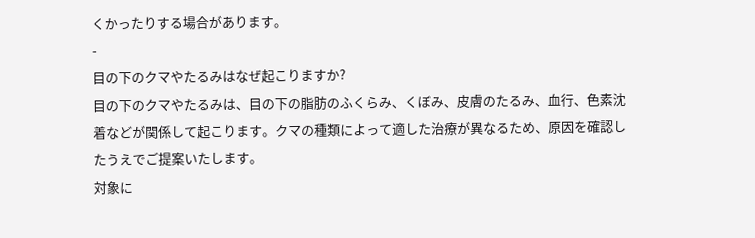くかったりする場合があります。
-
目の下のクマやたるみはなぜ起こりますか?
目の下のクマやたるみは、目の下の脂肪のふくらみ、くぼみ、皮膚のたるみ、血行、色素沈着などが関係して起こります。クマの種類によって適した治療が異なるため、原因を確認したうえでご提案いたします。
対象に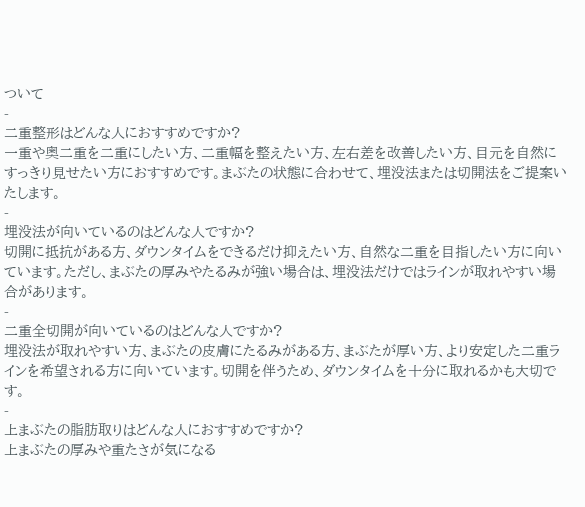ついて
-
二重整形はどんな人におすすめですか?
一重や奥二重を二重にしたい方、二重幅を整えたい方、左右差を改善したい方、目元を自然にすっきり見せたい方におすすめです。まぶたの状態に合わせて、埋没法または切開法をご提案いたします。
-
埋没法が向いているのはどんな人ですか?
切開に抵抗がある方、ダウンタイムをできるだけ抑えたい方、自然な二重を目指したい方に向いています。ただし、まぶたの厚みやたるみが強い場合は、埋没法だけではラインが取れやすい場合があります。
-
二重全切開が向いているのはどんな人ですか?
埋没法が取れやすい方、まぶたの皮膚にたるみがある方、まぶたが厚い方、より安定した二重ラインを希望される方に向いています。切開を伴うため、ダウンタイムを十分に取れるかも大切です。
-
上まぶたの脂肪取りはどんな人におすすめですか?
上まぶたの厚みや重たさが気になる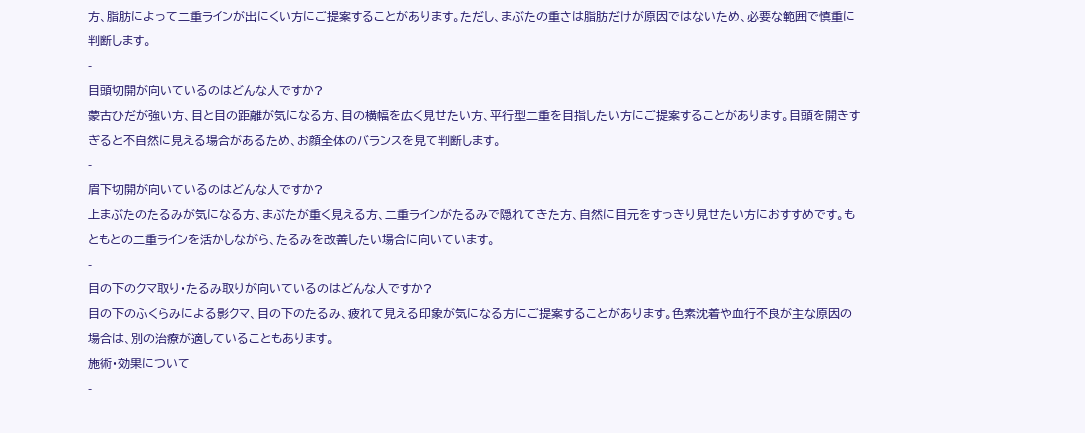方、脂肪によって二重ラインが出にくい方にご提案することがあります。ただし、まぶたの重さは脂肪だけが原因ではないため、必要な範囲で慎重に判断します。
-
目頭切開が向いているのはどんな人ですか?
蒙古ひだが強い方、目と目の距離が気になる方、目の横幅を広く見せたい方、平行型二重を目指したい方にご提案することがあります。目頭を開きすぎると不自然に見える場合があるため、お顔全体のバランスを見て判断します。
-
眉下切開が向いているのはどんな人ですか?
上まぶたのたるみが気になる方、まぶたが重く見える方、二重ラインがたるみで隠れてきた方、自然に目元をすっきり見せたい方におすすめです。もともとの二重ラインを活かしながら、たるみを改善したい場合に向いています。
-
目の下のクマ取り・たるみ取りが向いているのはどんな人ですか?
目の下のふくらみによる影クマ、目の下のたるみ、疲れて見える印象が気になる方にご提案することがあります。色素沈着や血行不良が主な原因の場合は、別の治療が適していることもあります。
施術・効果について
-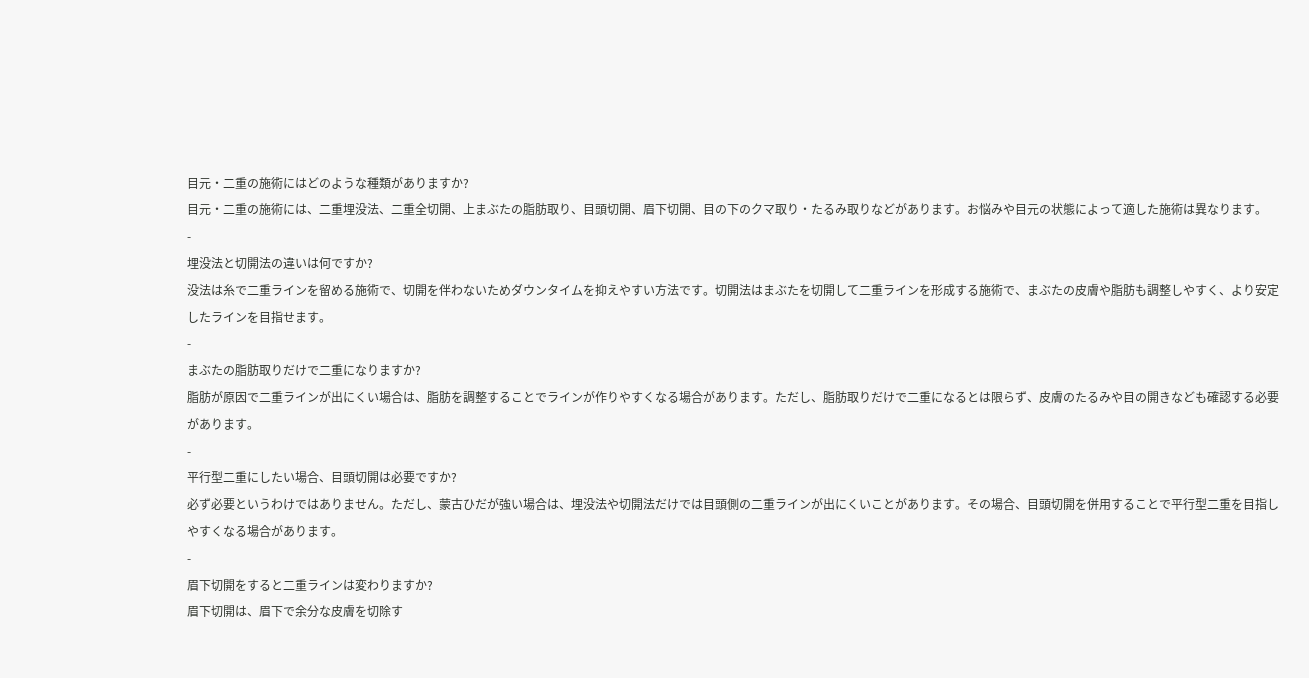目元・二重の施術にはどのような種類がありますか?
目元・二重の施術には、二重埋没法、二重全切開、上まぶたの脂肪取り、目頭切開、眉下切開、目の下のクマ取り・たるみ取りなどがあります。お悩みや目元の状態によって適した施術は異なります。
-
埋没法と切開法の違いは何ですか?
没法は糸で二重ラインを留める施術で、切開を伴わないためダウンタイムを抑えやすい方法です。切開法はまぶたを切開して二重ラインを形成する施術で、まぶたの皮膚や脂肪も調整しやすく、より安定したラインを目指せます。
-
まぶたの脂肪取りだけで二重になりますか?
脂肪が原因で二重ラインが出にくい場合は、脂肪を調整することでラインが作りやすくなる場合があります。ただし、脂肪取りだけで二重になるとは限らず、皮膚のたるみや目の開きなども確認する必要があります。
-
平行型二重にしたい場合、目頭切開は必要ですか?
必ず必要というわけではありません。ただし、蒙古ひだが強い場合は、埋没法や切開法だけでは目頭側の二重ラインが出にくいことがあります。その場合、目頭切開を併用することで平行型二重を目指しやすくなる場合があります。
-
眉下切開をすると二重ラインは変わりますか?
眉下切開は、眉下で余分な皮膚を切除す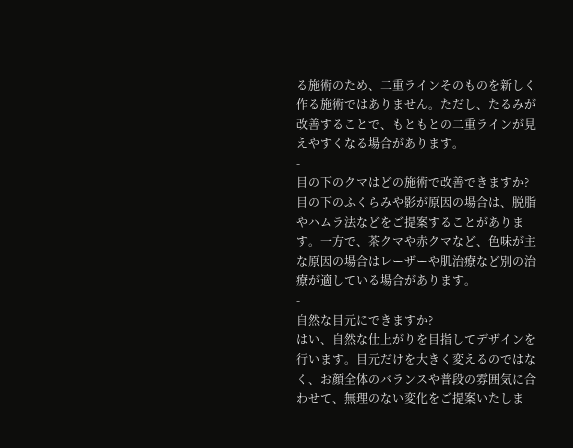る施術のため、二重ラインそのものを新しく作る施術ではありません。ただし、たるみが改善することで、もともとの二重ラインが見えやすくなる場合があります。
-
目の下のクマはどの施術で改善できますか?
目の下のふくらみや影が原因の場合は、脱脂やハムラ法などをご提案することがあります。一方で、茶クマや赤クマなど、色味が主な原因の場合はレーザーや肌治療など別の治療が適している場合があります。
-
自然な目元にできますか?
はい、自然な仕上がりを目指してデザインを行います。目元だけを大きく変えるのではなく、お顔全体のバランスや普段の雰囲気に合わせて、無理のない変化をご提案いたしま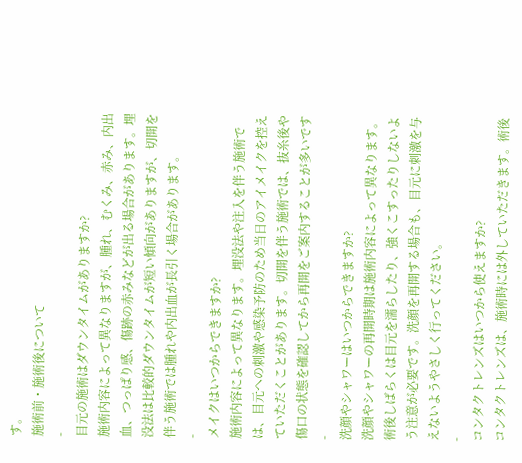す。
施術前・施術後について
-
目元の施術はダウンタイムがありますか?
施術内容によって異なりますが、腫れ、むくみ、赤み、内出血、つっぱり感、傷跡の赤みなどが出る場合があります。埋没法は比較的ダウンタイムが短い傾向がありますが、切開を伴う施術では腫れや内出血が長引く場合があります。
-
メイクはいつからできますか?
施術内容によって異なります。埋没法や注入を伴う施術では、目元への刺激や感染予防のため当日のアイメイクを控えていただくことがあります。切開を伴う施術では、抜糸後や傷口の状態を確認してから再開をご案内することが多いです
-
洗顔やシャワーはいつからできますか?
洗顔やシャワーの再開時期は施術内容によって異なります。術後しばらくは目元を濡らしたり、強くこすったりしないよう注意が必要です。洗顔を再開する場合も、目元に刺激を与えないようやさしく行ってください。
-
コンタクトレンズはいつから使えますか?
コンタクトレンズは、施術時には外していただきます。術後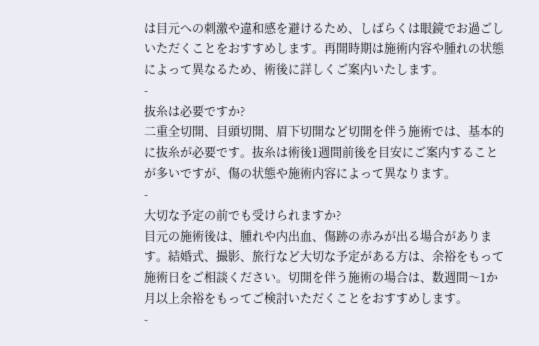は目元への刺激や違和感を避けるため、しばらくは眼鏡でお過ごしいただくことをおすすめします。再開時期は施術内容や腫れの状態によって異なるため、術後に詳しくご案内いたします。
-
抜糸は必要ですか?
二重全切開、目頭切開、眉下切開など切開を伴う施術では、基本的に抜糸が必要です。抜糸は術後1週間前後を目安にご案内することが多いですが、傷の状態や施術内容によって異なります。
-
大切な予定の前でも受けられますか?
目元の施術後は、腫れや内出血、傷跡の赤みが出る場合があります。結婚式、撮影、旅行など大切な予定がある方は、余裕をもって施術日をご相談ください。切開を伴う施術の場合は、数週間〜1か月以上余裕をもってご検討いただくことをおすすめします。
-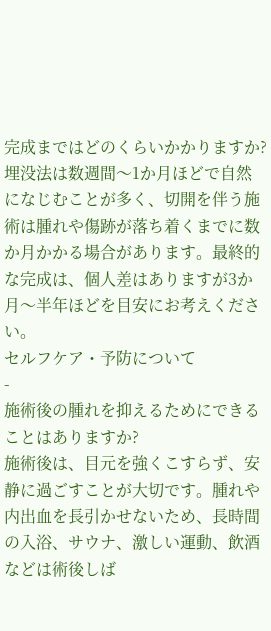完成まではどのくらいかかりますか?
埋没法は数週間〜1か月ほどで自然になじむことが多く、切開を伴う施術は腫れや傷跡が落ち着くまでに数か月かかる場合があります。最終的な完成は、個人差はありますが3か月〜半年ほどを目安にお考えください。
セルフケア・予防について
-
施術後の腫れを抑えるためにできることはありますか?
施術後は、目元を強くこすらず、安静に過ごすことが大切です。腫れや内出血を長引かせないため、長時間の入浴、サウナ、激しい運動、飲酒などは術後しば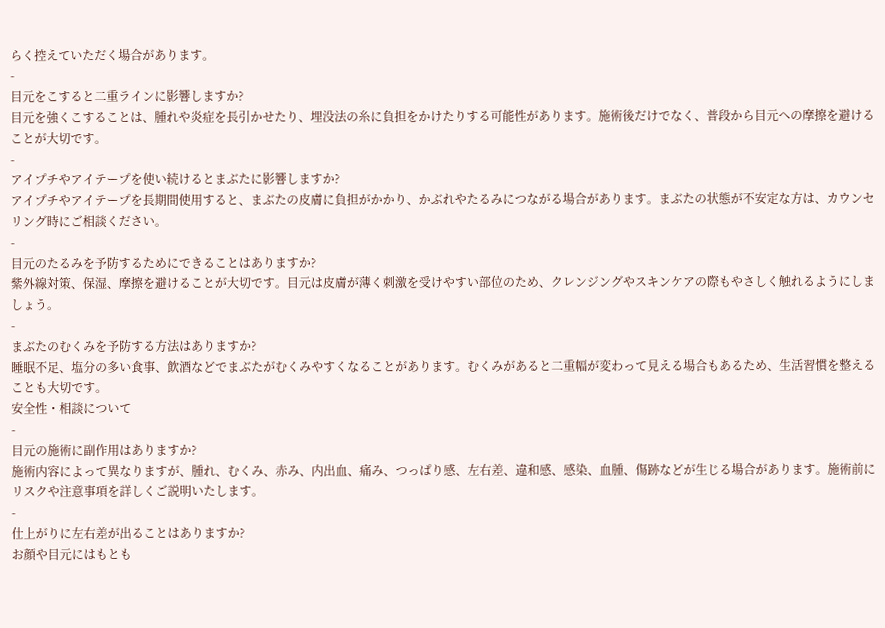らく控えていただく場合があります。
-
目元をこすると二重ラインに影響しますか?
目元を強くこすることは、腫れや炎症を長引かせたり、埋没法の糸に負担をかけたりする可能性があります。施術後だけでなく、普段から目元への摩擦を避けることが大切です。
-
アイプチやアイテープを使い続けるとまぶたに影響しますか?
アイプチやアイテープを長期間使用すると、まぶたの皮膚に負担がかかり、かぶれやたるみにつながる場合があります。まぶたの状態が不安定な方は、カウンセリング時にご相談ください。
-
目元のたるみを予防するためにできることはありますか?
紫外線対策、保湿、摩擦を避けることが大切です。目元は皮膚が薄く刺激を受けやすい部位のため、クレンジングやスキンケアの際もやさしく触れるようにしましょう。
-
まぶたのむくみを予防する方法はありますか?
睡眠不足、塩分の多い食事、飲酒などでまぶたがむくみやすくなることがあります。むくみがあると二重幅が変わって見える場合もあるため、生活習慣を整えることも大切です。
安全性・相談について
-
目元の施術に副作用はありますか?
施術内容によって異なりますが、腫れ、むくみ、赤み、内出血、痛み、つっぱり感、左右差、違和感、感染、血腫、傷跡などが生じる場合があります。施術前にリスクや注意事項を詳しくご説明いたします。
-
仕上がりに左右差が出ることはありますか?
お顔や目元にはもとも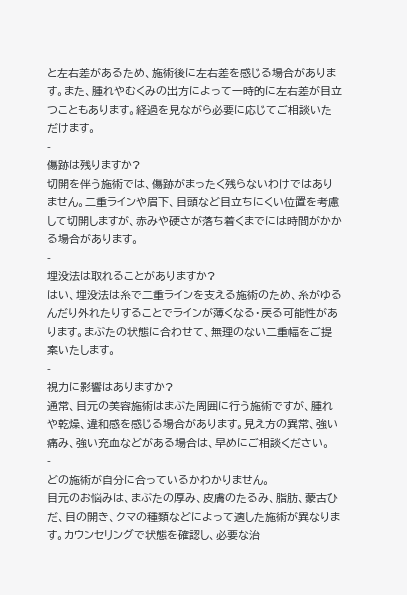と左右差があるため、施術後に左右差を感じる場合があります。また、腫れやむくみの出方によって一時的に左右差が目立つこともあります。経過を見ながら必要に応じてご相談いただけます。
-
傷跡は残りますか?
切開を伴う施術では、傷跡がまったく残らないわけではありません。二重ラインや眉下、目頭など目立ちにくい位置を考慮して切開しますが、赤みや硬さが落ち着くまでには時間がかかる場合があります。
-
埋没法は取れることがありますか?
はい、埋没法は糸で二重ラインを支える施術のため、糸がゆるんだり外れたりすることでラインが薄くなる・戻る可能性があります。まぶたの状態に合わせて、無理のない二重幅をご提案いたします。
-
視力に影響はありますか?
通常、目元の美容施術はまぶた周囲に行う施術ですが、腫れや乾燥、違和感を感じる場合があります。見え方の異常、強い痛み、強い充血などがある場合は、早めにご相談ください。
-
どの施術が自分に合っているかわかりません。
目元のお悩みは、まぶたの厚み、皮膚のたるみ、脂肪、蒙古ひだ、目の開き、クマの種類などによって適した施術が異なります。カウンセリングで状態を確認し、必要な治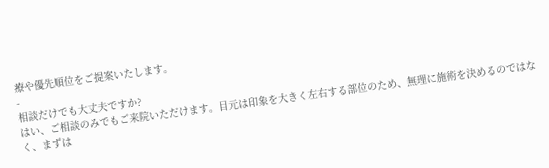療や優先順位をご提案いたします。
-
相談だけでも大丈夫ですか?
はい、ご相談のみでもご来院いただけます。目元は印象を大きく左右する部位のため、無理に施術を決めるのではなく、まずは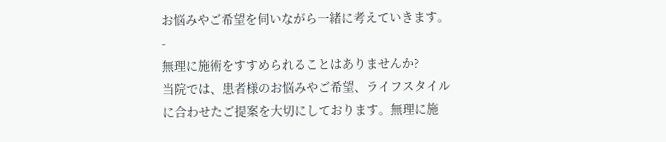お悩みやご希望を伺いながら一緒に考えていきます。
-
無理に施術をすすめられることはありませんか?
当院では、患者様のお悩みやご希望、ライフスタイルに合わせたご提案を大切にしております。無理に施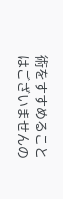術をすすめることはございませんの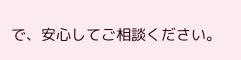で、安心してご相談ください。